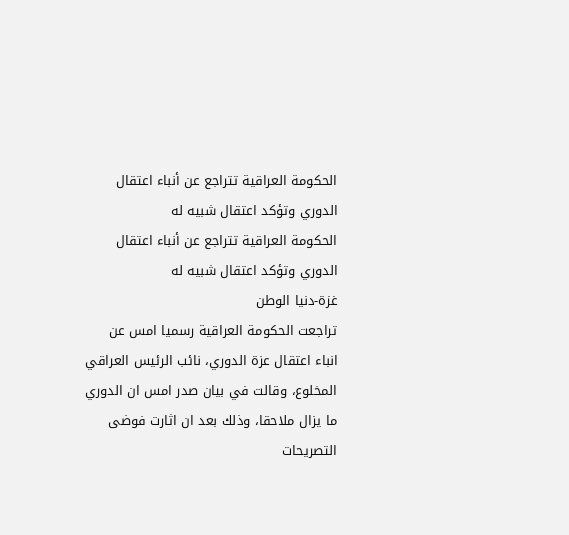الحكومة العراقية تتراجع عن أنباء اعتقال الدوري وتؤكد اعتقال شبيه له
الحكومة العراقية تتراجع عن أنباء اعتقال الدوري وتؤكد اعتقال شبيه له
غزة-دنيا الوطن
تراجعت الحكومة العراقية رسميا امس عن انباء اعتقال عزة الدوري، نائب الرئيس العراقي المخلوع، وقالت في بيان صدر امس ان الدوري ما يزال ملاحقا، وذلك بعد ان اثارت فوضى التصريحات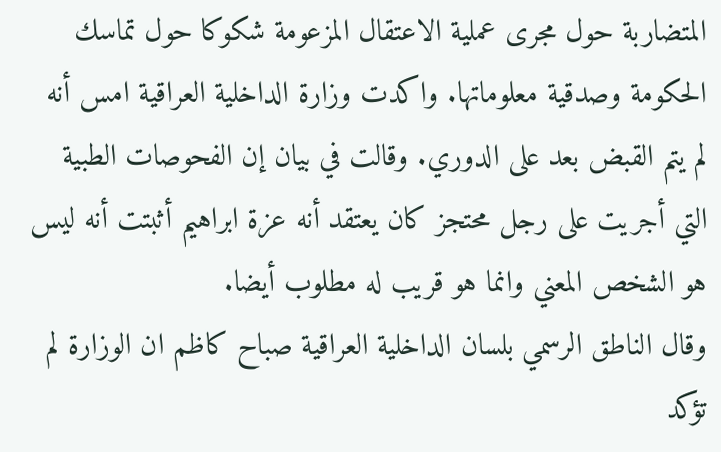المتضاربة حول مجرى عملية الاعتقال المزعومة شكوكا حول تماسك الحكومة وصدقية معلوماتها. واكدت وزارة الداخلية العراقية امس أنه لم يتم القبض بعد على الدوري. وقالت في بيان إن الفحوصات الطبية التي أجريت على رجل محتجز كان يعتقد أنه عزة ابراهيم أثبتت أنه ليس هو الشخص المعني وانما هو قريب له مطلوب أيضا.
وقال الناطق الرسمي بلسان الداخلية العراقية صباح كاظم ان الوزارة لم تؤكد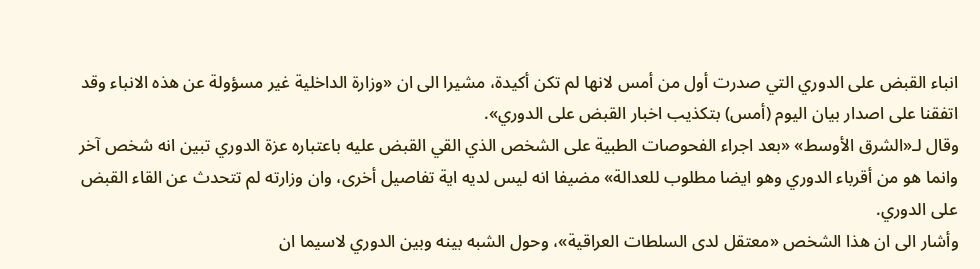انباء القبض على الدوري التي صدرت أول من أمس لانها لم تكن أكيدة، مشيرا الى ان «وزارة الداخلية غير مسؤولة عن هذه الانباء وقد اتفقنا على اصدار بيان اليوم (أمس) بتكذيب اخبار القبض على الدوري».
وقال لـ«الشرق الأوسط» «بعد اجراء الفحوصات الطبية على الشخص الذي القي القبض عليه باعتباره عزة الدوري تبين انه شخص آخر وانما هو من أقرباء الدوري وهو ايضا مطلوب للعدالة» مضيفا انه ليس لديه اية تفاصيل أخرى، وان وزارته لم تتحدث عن القاء القبض على الدوري.
وأشار الى ان هذا الشخص «معتقل لدى السلطات العراقية»، وحول الشبه بينه وبين الدوري لاسيما ان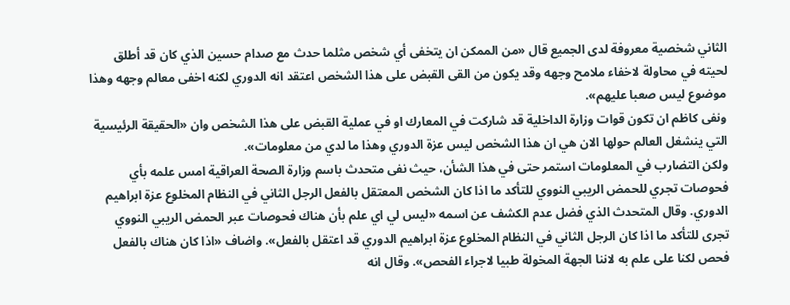الثاني شخصية معروفة لدى الجميع قال «من الممكن ان يتخفى أي شخص مثلما حدث مع صدام حسين الذي كان قد أطلق لحيته في محاولة لاخفاء ملامح وجهه وقد يكون من القى القبض على هذا الشخص اعتقد انه الدوري لكنه اخفى معالم وجهه وهذا موضوع ليس صعبا عليهم».
ونفى كاظم ان تكون قوات وزارة الداخلية قد شاركت في المعارك او في عملية القبض على هذا الشخص وان «الحقيقة الرئيسية التي ينشغل العالم حولها الان هي ان هذا الشخص ليس عزة الدوري وهذا ما لدي من معلومات».
ولكن التضارب في المعلومات استمر حتى في هذا الشأن، حيث نفى متحدث باسم وزارة الصحة العراقية امس علمه بأي فحوصات تجري للحمض الريبي النووي للتأكد ما اذا كان الشخص المعتقل بالفعل الرجل الثاني في النظام المخلوع عزة ابراهيم الدوري. وقال المتحدث الذي فضل عدم الكشف عن اسمه «ليس لي اي علم بأن هناك فحوصات عبر الحمض الريبي النووي تجرى للتأكد ما اذا كان الرجل الثاني في النظام المخلوع عزة ابراهيم الدوري قد اعتقل بالفعل». واضاف «اذا كان هناك بالفعل فحص لكنا على علم به لاننا الجهة المخولة طبيا لاجراء الفحص». وقال انه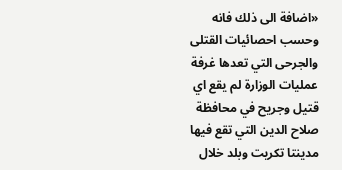«اضافة الى ذلك فانه وحسب احصائيات القتلى والجرحى التي تعدها غرفة عمليات الوزارة لم يقع اي قتيل وجريح في محافظة صلاح الدين التي تقع فيها مدينتا تكريت وبلد خلال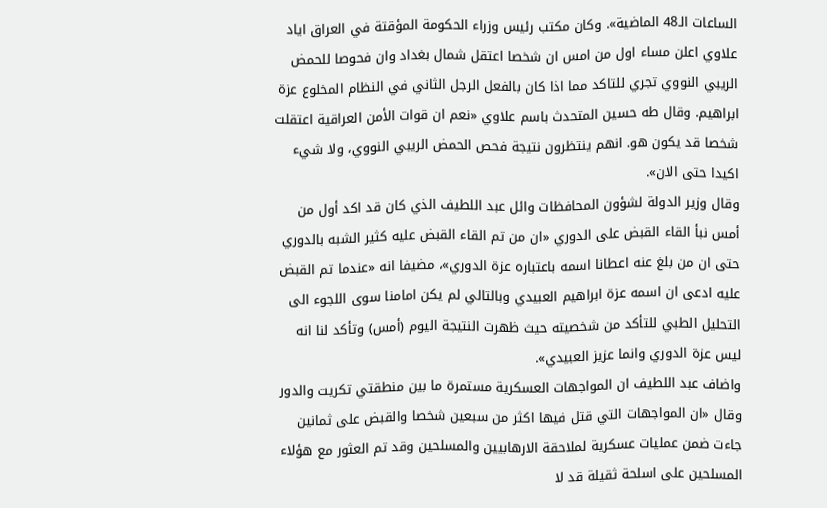الساعات الـ48 الماضية». وكان مكتب رئيس وزراء الحكومة المؤقتة في العراق اياد علاوي اعلن مساء اول من امس ان شخصا اعتقل شمال بغداد وان فحوصا للحمض الريبي النووي تجري للتاكد مما اذا كان بالفعل الرجل الثاني في النظام المخلوع عزة ابراهيم. وقال طه حسين المتحدث باسم علاوي «نعم ان قوات الأمن العراقية اعتقلت شخصا قد يكون هو. انهم ينتظرون نتيجة فحص الحمض الريبي النووي، ولا شيء اكيدا حتى الان».
وقال وزير الدولة لشؤون المحافظات وائل عبد اللطيف الذي كان قد اكد أول من أمس نبأ القاء القبض على الدوري «ان من تم القاء القبض عليه كثير الشبه بالدوري حتى ان من بلغ عنه اعطانا اسمه باعتباره عزة الدوري»، مضيفا انه «عندما تم القبض عليه ادعى ان اسمه عزة ابراهيم العبيدي وبالتالي لم يكن امامنا سوى اللجوء الى التحليل الطبي للتأكد من شخصيته حيث ظهرت النتيجة اليوم (أمس) وتأكد لنا انه ليس عزة الدوري وانما عزيز العبيدي».
واضاف عبد اللطيف ان المواجهات العسكرية مستمرة ما بين منطقتي تكريت والدور وقال «ان المواجهات التي قتل فيها اكثر من سبعين شخصا والقبض على ثمانين جاءت ضمن عمليات عسكرية لملاحقة الارهابيين والمسلحين وقد تم العثور مع هؤلاء المسلحين على اسلحة ثقيلة قد لا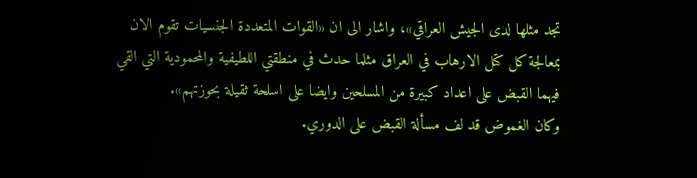تجد مثلها لدى الجيش العراقي»، واشار الى ان «القوات المتعددة الجنسيات تقوم الان بمعالجة كل كتل الارهاب في العراق مثلما حدث في منطقتي اللطيفية والمحمودية التي القي فيهما القبض على اعداد كبيرة من المسلحين وايضا على اسلحة ثقيلة بحوزتهم».
وكان الغموض قد لف مسألة القبض على الدوري.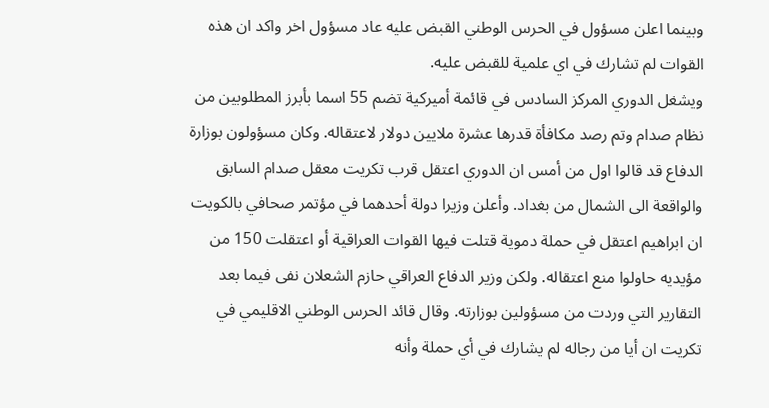وبينما اعلن مسؤول في الحرس الوطني القبض عليه عاد مسؤول اخر واكد ان هذه القوات لم تشارك في اي علمية للقبض عليه.
ويشغل الدوري المركز السادس في قائمة أميركية تضم 55 اسما بأبرز المطلوبين من نظام صدام وتم رصد مكافأة قدرها عشرة ملايين دولار لاعتقاله. وكان مسؤولون بوزارة الدفاع قد قالوا اول من أمس ان الدوري اعتقل قرب تكريت معقل صدام السابق والواقعة الى الشمال من بغداد. وأعلن وزيرا دولة أحدهما في مؤتمر صحافي بالكويت ان ابراهيم اعتقل في حملة دموية قتلت فيها القوات العراقية أو اعتقلت 150 من مؤيديه حاولوا منع اعتقاله. ولكن وزير الدفاع العراقي حازم الشعلان نفى فيما بعد التقارير التي وردت من مسؤولين بوزارته. وقال قائد الحرس الوطني الاقليمي في تكريت ان أيا من رجاله لم يشارك في أي حملة وأنه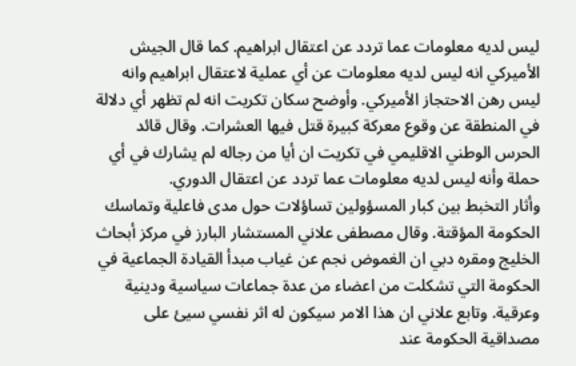ليس لديه معلومات عما تردد عن اعتقال ابراهيم. كما قال الجيش الأميركي انه ليس لديه معلومات عن أي عملية لاعتقال ابراهيم وانه ليس رهن الاحتجاز الأميركي. وأوضح سكان تكريت انه لم تظهر أي دلالة في المنطقة عن وقوع معركة كبيرة قتل فيها العشرات. وقال قائد الحرس الوطني الاقليمي في تكريت ان أيا من رجاله لم يشارك في أي حملة وأنه ليس لديه معلومات عما تردد عن اعتقال الدوري.
وأثار التخبط بين كبار المسؤولين تساؤلات حول مدى فاعلية وتماسك الحكومة المؤقتة. وقال مصطفى علاني المستشار البارز في مركز أبحاث الخليج ومقره دبي ان الغموض نجم عن غياب مبدأ القيادة الجماعية في الحكومة التي تشكلت من اعضاء من عدة جماعات سياسية ودينية وعرقية. وتابع علاني ان هذا الامر سيكون له اثر نفسي سيئ على مصداقية الحكومة عند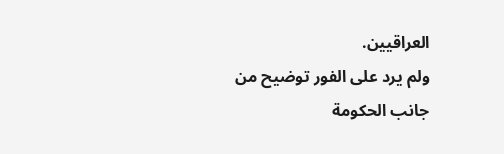العراقيين.
ولم يرد على الفور توضيح من جانب الحكومة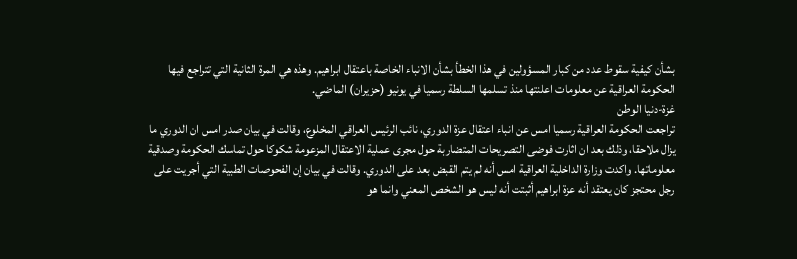بشأن كيفية سقوط عدد من كبار المسؤولين في هذا الخطأ بشأن الانباء الخاصة باعتقال ابراهيم. وهذه هي المرة الثانية التي تتراجع فيها الحكومة العراقية عن معلومات اعلنتها منذ تسلمها السلطة رسميا في يونيو (حزيران) الماضي.
غزة-دنيا الوطن
تراجعت الحكومة العراقية رسميا امس عن انباء اعتقال عزة الدوري، نائب الرئيس العراقي المخلوع، وقالت في بيان صدر امس ان الدوري ما يزال ملاحقا، وذلك بعد ان اثارت فوضى التصريحات المتضاربة حول مجرى عملية الاعتقال المزعومة شكوكا حول تماسك الحكومة وصدقية معلوماتها. واكدت وزارة الداخلية العراقية امس أنه لم يتم القبض بعد على الدوري. وقالت في بيان إن الفحوصات الطبية التي أجريت على رجل محتجز كان يعتقد أنه عزة ابراهيم أثبتت أنه ليس هو الشخص المعني وانما هو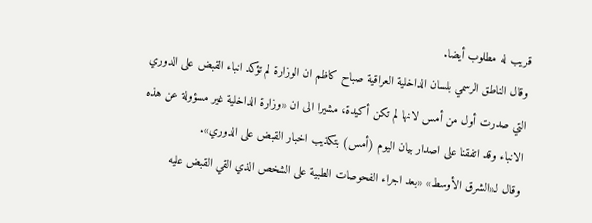قريب له مطلوب أيضا.
وقال الناطق الرسمي بلسان الداخلية العراقية صباح كاظم ان الوزارة لم تؤكد انباء القبض على الدوري التي صدرت أول من أمس لانها لم تكن أكيدة، مشيرا الى ان «وزارة الداخلية غير مسؤولة عن هذه الانباء وقد اتفقنا على اصدار بيان اليوم (أمس) بتكذيب اخبار القبض على الدوري».
وقال لـ«الشرق الأوسط» «بعد اجراء الفحوصات الطبية على الشخص الذي القي القبض عليه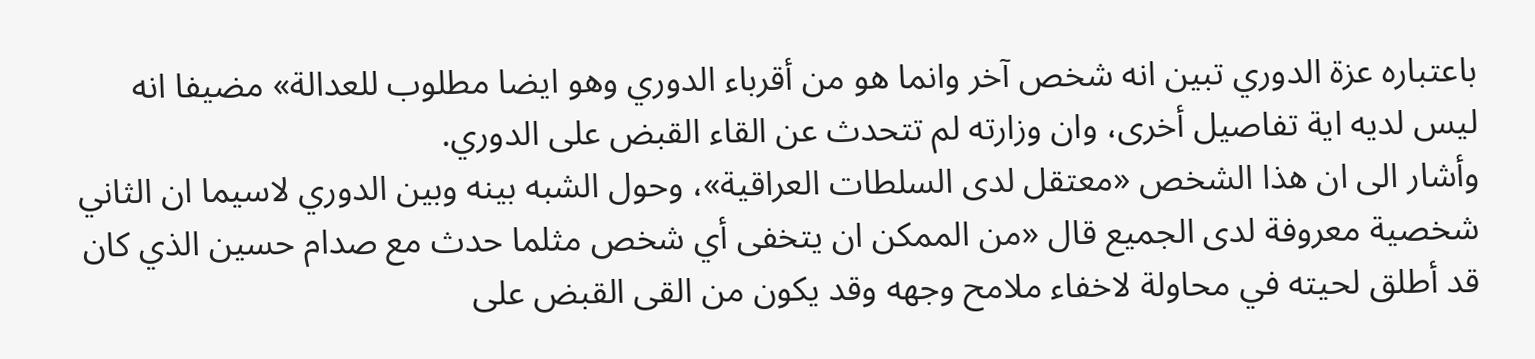باعتباره عزة الدوري تبين انه شخص آخر وانما هو من أقرباء الدوري وهو ايضا مطلوب للعدالة» مضيفا انه ليس لديه اية تفاصيل أخرى، وان وزارته لم تتحدث عن القاء القبض على الدوري.
وأشار الى ان هذا الشخص «معتقل لدى السلطات العراقية»، وحول الشبه بينه وبين الدوري لاسيما ان الثاني شخصية معروفة لدى الجميع قال «من الممكن ان يتخفى أي شخص مثلما حدث مع صدام حسين الذي كان قد أطلق لحيته في محاولة لاخفاء ملامح وجهه وقد يكون من القى القبض على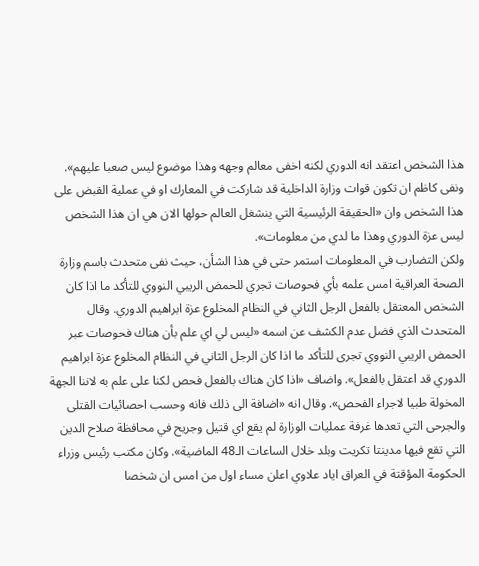هذا الشخص اعتقد انه الدوري لكنه اخفى معالم وجهه وهذا موضوع ليس صعبا عليهم».
ونفى كاظم ان تكون قوات وزارة الداخلية قد شاركت في المعارك او في عملية القبض على هذا الشخص وان «الحقيقة الرئيسية التي ينشغل العالم حولها الان هي ان هذا الشخص ليس عزة الدوري وهذا ما لدي من معلومات».
ولكن التضارب في المعلومات استمر حتى في هذا الشأن، حيث نفى متحدث باسم وزارة الصحة العراقية امس علمه بأي فحوصات تجري للحمض الريبي النووي للتأكد ما اذا كان الشخص المعتقل بالفعل الرجل الثاني في النظام المخلوع عزة ابراهيم الدوري. وقال المتحدث الذي فضل عدم الكشف عن اسمه «ليس لي اي علم بأن هناك فحوصات عبر الحمض الريبي النووي تجرى للتأكد ما اذا كان الرجل الثاني في النظام المخلوع عزة ابراهيم الدوري قد اعتقل بالفعل». واضاف «اذا كان هناك بالفعل فحص لكنا على علم به لاننا الجهة المخولة طبيا لاجراء الفحص». وقال انه «اضافة الى ذلك فانه وحسب احصائيات القتلى والجرحى التي تعدها غرفة عمليات الوزارة لم يقع اي قتيل وجريح في محافظة صلاح الدين التي تقع فيها مدينتا تكريت وبلد خلال الساعات الـ48 الماضية». وكان مكتب رئيس وزراء الحكومة المؤقتة في العراق اياد علاوي اعلن مساء اول من امس ان شخصا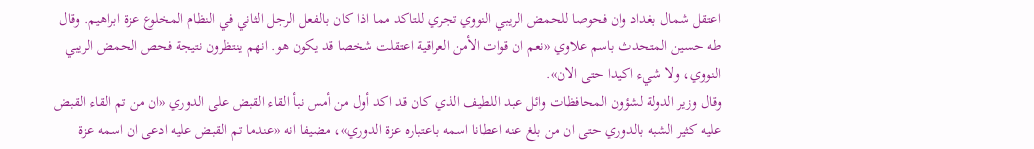اعتقل شمال بغداد وان فحوصا للحمض الريبي النووي تجري للتاكد مما اذا كان بالفعل الرجل الثاني في النظام المخلوع عزة ابراهيم. وقال طه حسين المتحدث باسم علاوي «نعم ان قوات الأمن العراقية اعتقلت شخصا قد يكون هو. انهم ينتظرون نتيجة فحص الحمض الريبي النووي، ولا شيء اكيدا حتى الان».
وقال وزير الدولة لشؤون المحافظات وائل عبد اللطيف الذي كان قد اكد أول من أمس نبأ القاء القبض على الدوري «ان من تم القاء القبض عليه كثير الشبه بالدوري حتى ان من بلغ عنه اعطانا اسمه باعتباره عزة الدوري»، مضيفا انه «عندما تم القبض عليه ادعى ان اسمه عزة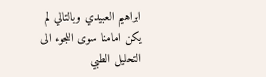ابراهيم العبيدي وبالتالي لم يكن امامنا سوى اللجوء الى التحليل الطبي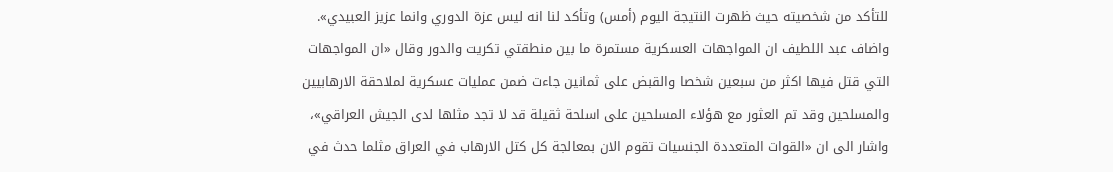للتأكد من شخصيته حيث ظهرت النتيجة اليوم (أمس) وتأكد لنا انه ليس عزة الدوري وانما عزيز العبيدي».
واضاف عبد اللطيف ان المواجهات العسكرية مستمرة ما بين منطقتي تكريت والدور وقال «ان المواجهات التي قتل فيها اكثر من سبعين شخصا والقبض على ثمانين جاءت ضمن عمليات عسكرية لملاحقة الارهابيين والمسلحين وقد تم العثور مع هؤلاء المسلحين على اسلحة ثقيلة قد لا تجد مثلها لدى الجيش العراقي»، واشار الى ان «القوات المتعددة الجنسيات تقوم الان بمعالجة كل كتل الارهاب في العراق مثلما حدث في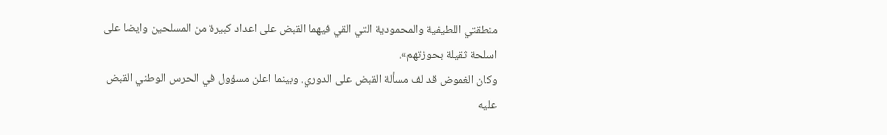منطقتي اللطيفية والمحمودية التي القي فيهما القبض على اعداد كبيرة من المسلحين وايضا على اسلحة ثقيلة بحوزتهم».
وكان الغموض قد لف مسألة القبض على الدوري. وبينما اعلن مسؤول في الحرس الوطني القبض عليه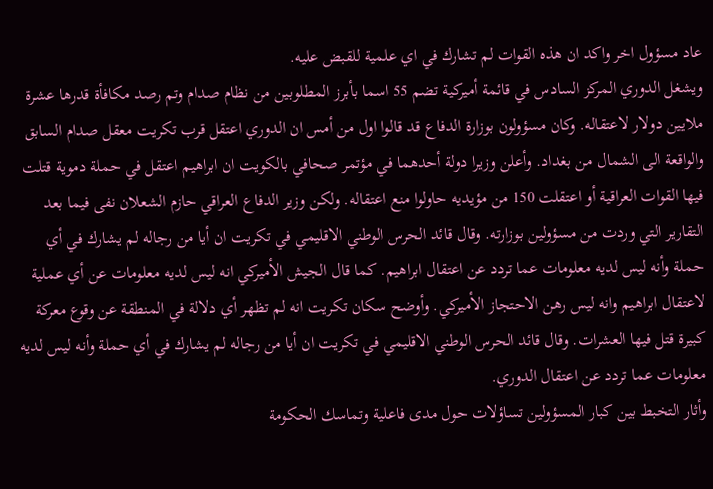عاد مسؤول اخر واكد ان هذه القوات لم تشارك في اي علمية للقبض عليه.
ويشغل الدوري المركز السادس في قائمة أميركية تضم 55 اسما بأبرز المطلوبين من نظام صدام وتم رصد مكافأة قدرها عشرة ملايين دولار لاعتقاله. وكان مسؤولون بوزارة الدفاع قد قالوا اول من أمس ان الدوري اعتقل قرب تكريت معقل صدام السابق والواقعة الى الشمال من بغداد. وأعلن وزيرا دولة أحدهما في مؤتمر صحافي بالكويت ان ابراهيم اعتقل في حملة دموية قتلت فيها القوات العراقية أو اعتقلت 150 من مؤيديه حاولوا منع اعتقاله. ولكن وزير الدفاع العراقي حازم الشعلان نفى فيما بعد التقارير التي وردت من مسؤولين بوزارته. وقال قائد الحرس الوطني الاقليمي في تكريت ان أيا من رجاله لم يشارك في أي حملة وأنه ليس لديه معلومات عما تردد عن اعتقال ابراهيم. كما قال الجيش الأميركي انه ليس لديه معلومات عن أي عملية لاعتقال ابراهيم وانه ليس رهن الاحتجاز الأميركي. وأوضح سكان تكريت انه لم تظهر أي دلالة في المنطقة عن وقوع معركة كبيرة قتل فيها العشرات. وقال قائد الحرس الوطني الاقليمي في تكريت ان أيا من رجاله لم يشارك في أي حملة وأنه ليس لديه معلومات عما تردد عن اعتقال الدوري.
وأثار التخبط بين كبار المسؤولين تساؤلات حول مدى فاعلية وتماسك الحكومة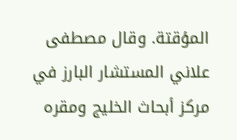المؤقتة. وقال مصطفى علاني المستشار البارز في مركز أبحاث الخليج ومقره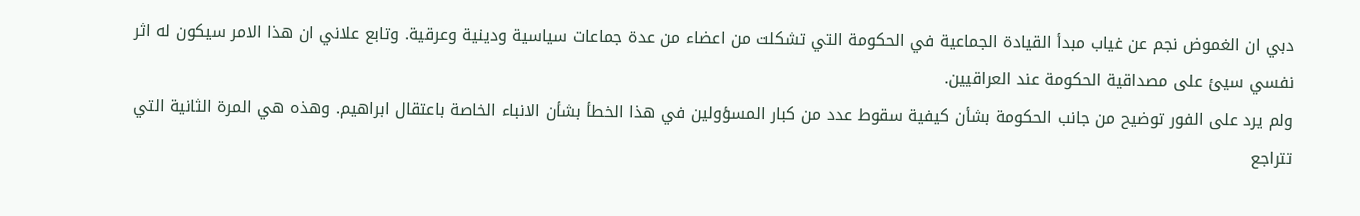دبي ان الغموض نجم عن غياب مبدأ القيادة الجماعية في الحكومة التي تشكلت من اعضاء من عدة جماعات سياسية ودينية وعرقية. وتابع علاني ان هذا الامر سيكون له اثر نفسي سيئ على مصداقية الحكومة عند العراقيين.
ولم يرد على الفور توضيح من جانب الحكومة بشأن كيفية سقوط عدد من كبار المسؤولين في هذا الخطأ بشأن الانباء الخاصة باعتقال ابراهيم. وهذه هي المرة الثانية التي تتراجع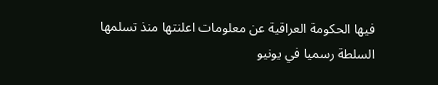فيها الحكومة العراقية عن معلومات اعلنتها منذ تسلمها السلطة رسميا في يونيو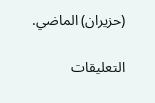(حزيران) الماضي.

التعليقات